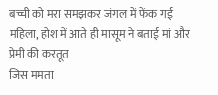बच्ची को मरा समझकर जंगल में फेंक गई महिला, होश में आते ही मासूम ने बताई मां और प्रेमी की करतूत
जिस ममता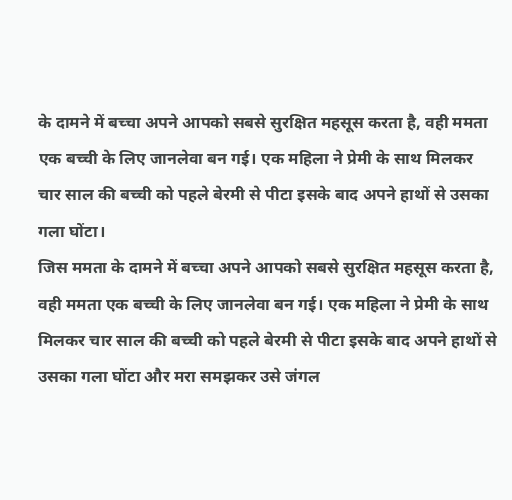के दामने में बच्चा अपने आपको सबसे सुरक्षित महसूस करता है, वही ममता एक बच्ची के लिए जानलेवा बन गई। एक महिला ने प्रेमी के साथ मिलकर चार साल की बच्ची को पहले बेरमी से पीटा इसके बाद अपने हाथों से उसका गला घोंटा।
जिस ममता के दामने में बच्चा अपने आपको सबसे सुरक्षित महसूस करता है, वही ममता एक बच्ची के लिए जानलेवा बन गई। एक महिला ने प्रेमी के साथ मिलकर चार साल की बच्ची को पहले बेरमी से पीटा इसके बाद अपने हाथों से उसका गला घोंटा और मरा समझकर उसे जंगल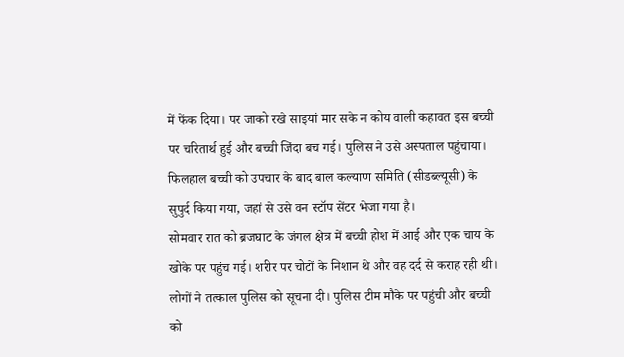में फेंक दिया। पर जाको रखे साइयां मार सके न कोय वाली कहावत इस बच्ची पर चरितार्थ हुई और बच्ची जिंदा बच गई। पुलिस ने उसे अस्पताल पहुंचाया। फिलहाल बच्ची को उपचार के बाद बाल कल्याण समिति (सीडब्ल्यूसी) के सुपुर्द किया गया, जहां से उसे वन स्टॉप सेंटर भेजा गया है।
सोमवार रात को ब्रजघाट के जंगल क्षेत्र में बच्ची होश में आई और एक चाय के खोके पर पहुंच गई। शरीर पर चोटों के निशान थे और वह दर्द से कराह रही थी। लोगों ने तत्काल पुलिस को सूचना दी। पुलिस टीम मौके पर पहुंची और बच्ची को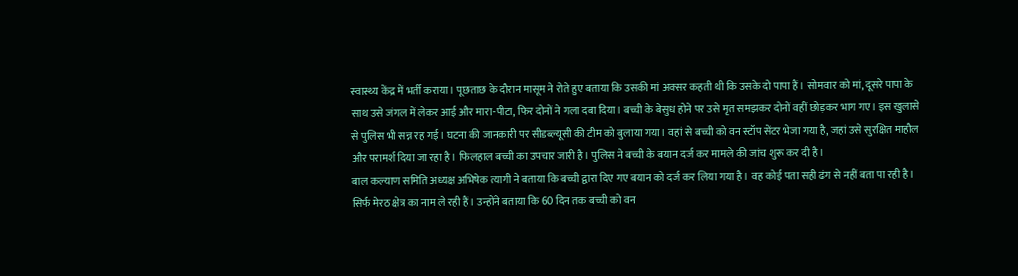स्वास्थ्य केंद्र में भर्ती कराया। पूछताछ के दौरान मासूम ने रोते हुए बताया कि उसकी मां अक्सर कहती थी कि उसके दो पापा हैं। सोमवार को मां, दूसरे पापा के साथ उसे जंगल में लेकर आई और मारा-पीटा, फिर दोनों ने गला दबा दिया। बच्ची के बेसुध होने पर उसे मृत समझकर दोनों वहीं छोड़कर भाग गए। इस खुलासे से पुलिस भी सन्न रह गई। घटना की जानकारी पर सीडब्ल्यूसी की टीम को बुलाया गया। वहां से बच्ची को वन स्टॉप सेंटर भेजा गया है, जहां उसे सुरक्षित माहौल और परामर्श दिया जा रहा है। फिलहाल बच्ची का उपचार जारी है। पुलिस ने बच्ची के बयान दर्ज कर मामले की जांच शुरू कर दी है।
बाल कल्याण समिति अध्यक्ष अभिषेक त्यागी ने बताया कि बच्ची द्वारा दिए गए बयान को दर्ज कर लिया गया है। वह कोई पता सही ढंग से नहीं बता पा रही है। सिर्फ मेरठ क्षेत्र का नाम ले रही हैं। उन्होंने बताया कि 60 दिन तक बच्ची को वन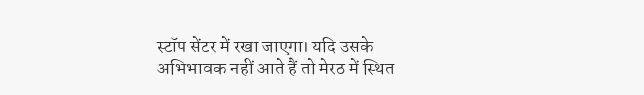स्टॉप सेंटर में रखा जाएगा। यदि उसके अभिभावक नहीं आते हैं तो मेरठ में स्थित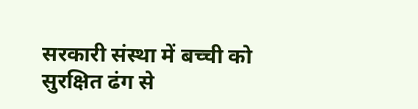सरकारी संस्था में बच्ची को सुरक्षित ढंग से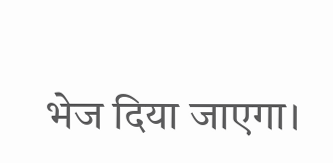भेज दिया जाएगा।